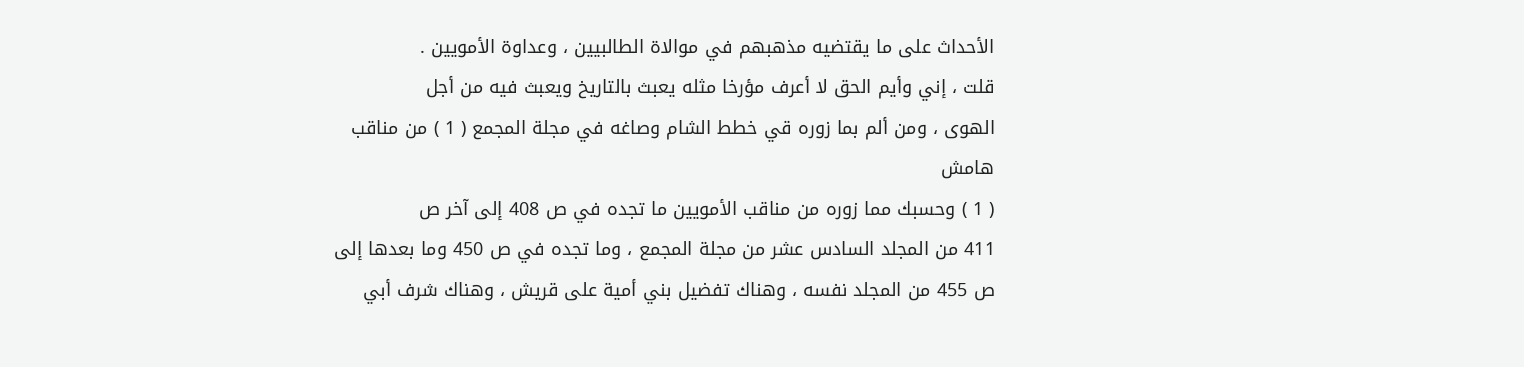الأحداث على ما يقتضيه مذهبهم في موالاة الطالبيين ، وعداوة الأمويين .
قلت ، إني وأيم الحق لا أعرف مؤرخا مثله يعبث بالتاريخ ويعبث فيه من أجل
الهوى ، ومن ألم بما زوره قي خطط الشام وصاغه في مجلة المجمع ( 1 ) من مناقب
هامش
( 1 ) وحسبك مما زوره من مناقب الأمويين ما تجده في ص 408 إلى آخر ص
411 من المجلد السادس عشر من مجلة المجمع ، وما تجده في ص 450 وما بعدها إلى
ص 455 من المجلد نفسه ، وهناك تفضيل بني أمية على قريش ، وهناك شرف أبي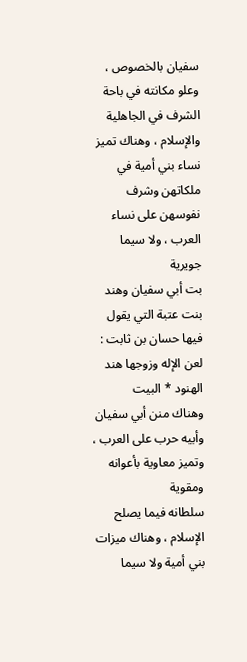سفيان بالخصوص ، وعلو مكانته في باحة الشرف في الجاهلية والإسلام ، وهناك تميز
نساء بني أمية في ملكاتهن وشرف نفوسهن على نساء العرب ، ولا سيما جويرية
بت أبي سفيان وهند بنت عتبة التي يقول فيها حسان بن ثابت :
لعن الإله وزوجها هند الهنود * البيت
وهناك منن أبي سفيان وأبيه حرب على العرب ، وتميز معاوية بأعوانه ومقوية
سلطانه فيما يصلح الإسلام ، وهناك ميزات بني أمية ولا سيما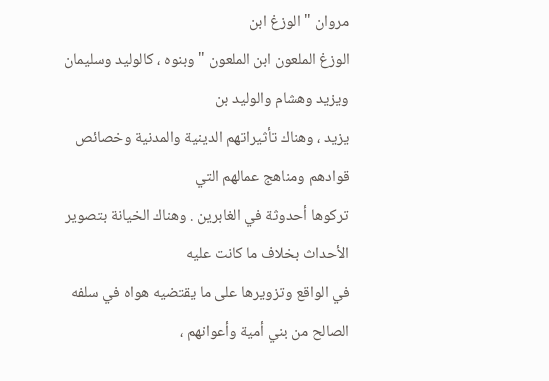مروان " الوزغ ابن
الوزغ الملعون ابن الملعون " وبنوه ، كالوليد وسليمان ويزيد وهشام والوليد بن
يزيد ، وهناك تأثيراتهم الدينية والمدنية وخصائص قوادهم ومناهج عمالهم التي
تركوها أحدوثة في الغابرين . وهناك الخيانة بتصوير الأحداث بخلاف ما كانت عليه
في الواقع وتزويرها على ما يقتضيه هواه في سلفه الصالح من بني أمية وأعوانهم ،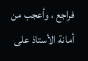فراجع ، وأعجب من أمانة الأستاذ على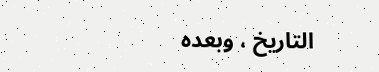التاريخ ، وبعده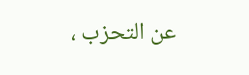عن التحزب ،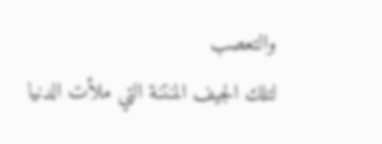والتعصب
لتلك الجيف المنتنة التي ملأت الدنيا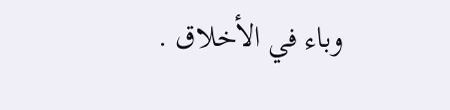وباء في الأخلاق .